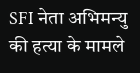SFI नेता अभिमन्यु की हत्या के मामले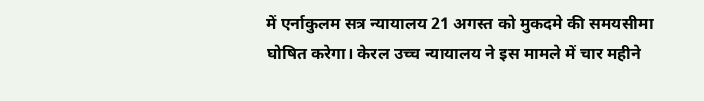में एर्नाकुलम सत्र न्यायालय 21 अगस्त को मुकदमे की समयसीमा घोषित करेगा। केरल उच्च न्यायालय ने इस मामले में चार महीने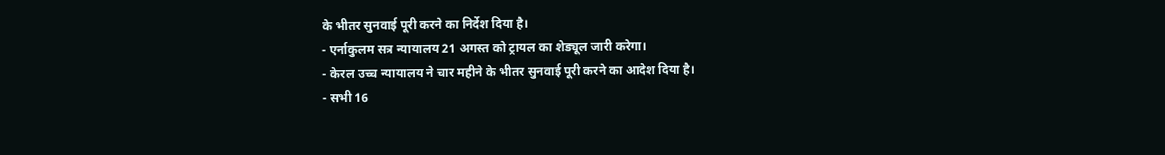के भीतर सुनवाई पूरी करने का निर्देश दिया है।
- एर्नाकुलम सत्र न्यायालय 21 अगस्त को ट्रायल का शेड्यूल जारी करेगा।
- केरल उच्च न्यायालय ने चार महीने के भीतर सुनवाई पूरी करने का आदेश दिया है।
- सभी 16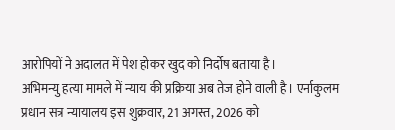आरोपियों ने अदालत में पेश होकर खुद को निर्दोष बताया है।
अभिमन्यु हत्या मामले में न्याय की प्रक्रिया अब तेज होने वाली है। एर्नाकुलम प्रधान सत्र न्यायालय इस शुक्रवार, 21 अगस्त, 2026 को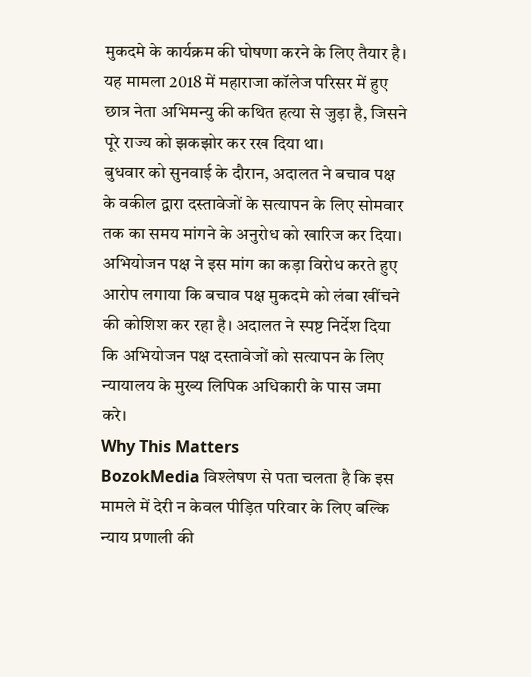मुकदमे के कार्यक्रम की घोषणा करने के लिए तैयार है। यह मामला 2018 में महाराजा कॉलेज परिसर में हुए छात्र नेता अभिमन्यु की कथित हत्या से जुड़ा है, जिसने पूरे राज्य को झकझोर कर रख दिया था।
बुधवार को सुनवाई के दौरान, अदालत ने बचाव पक्ष के वकील द्वारा दस्तावेजों के सत्यापन के लिए सोमवार तक का समय मांगने के अनुरोध को खारिज कर दिया। अभियोजन पक्ष ने इस मांग का कड़ा विरोध करते हुए आरोप लगाया कि बचाव पक्ष मुकदमे को लंबा खींचने की कोशिश कर रहा है। अदालत ने स्पष्ट निर्देश दिया कि अभियोजन पक्ष दस्तावेजों को सत्यापन के लिए न्यायालय के मुख्य लिपिक अधिकारी के पास जमा करे।
Why This Matters
BozokMedia विश्लेषण से पता चलता है कि इस मामले में देरी न केवल पीड़ित परिवार के लिए बल्कि न्याय प्रणाली की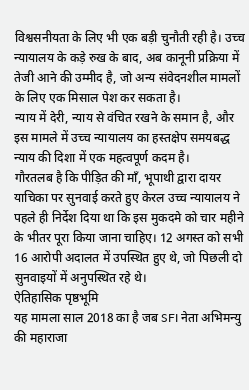विश्वसनीयता के लिए भी एक बड़ी चुनौती रही है। उच्च न्यायालय के कड़े रुख के बाद, अब कानूनी प्रक्रिया में तेजी आने की उम्मीद है, जो अन्य संवेदनशील मामलों के लिए एक मिसाल पेश कर सकता है।
न्याय में देरी, न्याय से वंचित रखने के समान है, और इस मामले में उच्च न्यायालय का हस्तक्षेप समयबद्ध न्याय की दिशा में एक महत्वपूर्ण कदम है।
गौरतलब है कि पीड़ित की माँ, भूपाथी द्वारा दायर याचिका पर सुनवाई करते हुए केरल उच्च न्यायालय ने पहले ही निर्देश दिया था कि इस मुकदमे को चार महीने के भीतर पूरा किया जाना चाहिए। 12 अगस्त को सभी 16 आरोपी अदालत में उपस्थित हुए थे, जो पिछली दो सुनवाइयों में अनुपस्थित रहे थे।
ऐतिहासिक पृष्ठभूमि
यह मामला साल 2018 का है जब SFI नेता अभिमन्यु की महाराजा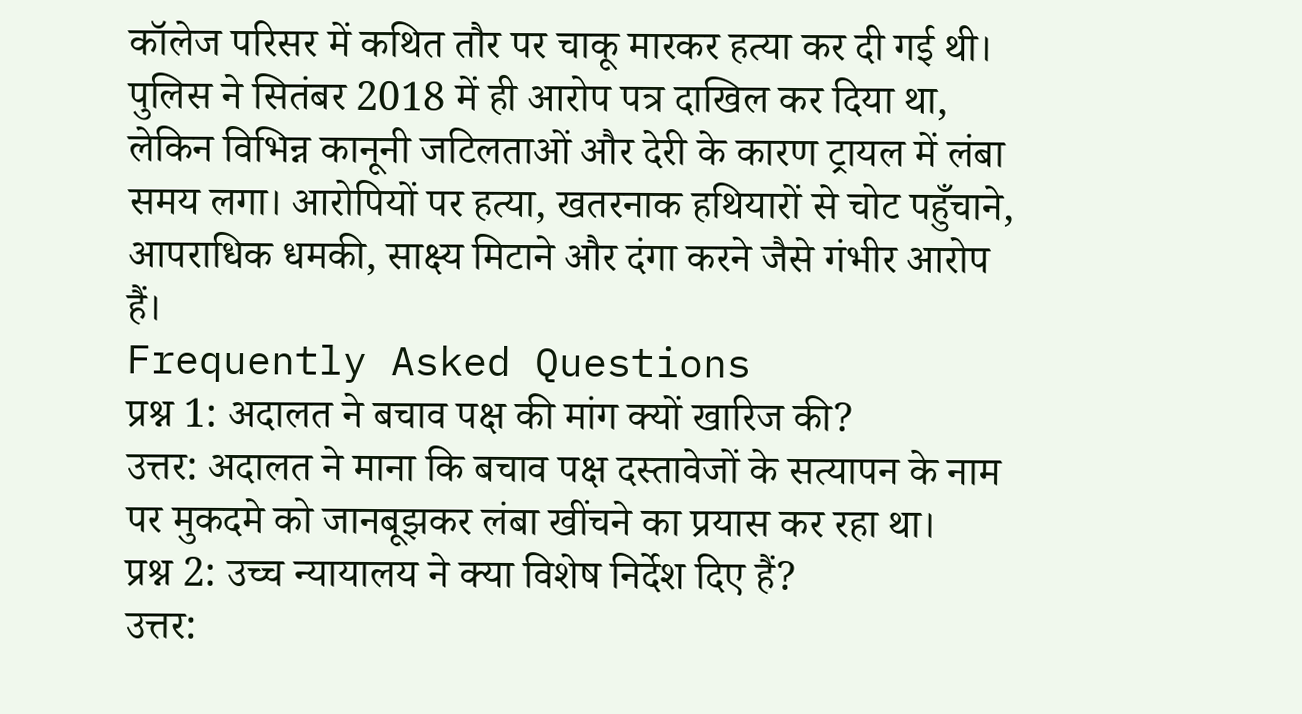कॉलेज परिसर में कथित तौर पर चाकू मारकर हत्या कर दी गई थी। पुलिस ने सितंबर 2018 में ही आरोप पत्र दाखिल कर दिया था, लेकिन विभिन्न कानूनी जटिलताओं और देरी के कारण ट्रायल में लंबा समय लगा। आरोपियों पर हत्या, खतरनाक हथियारों से चोट पहुँचाने, आपराधिक धमकी, साक्ष्य मिटाने और दंगा करने जैसे गंभीर आरोप हैं।
Frequently Asked Questions
प्रश्न 1: अदालत ने बचाव पक्ष की मांग क्यों खारिज की?
उत्तर: अदालत ने माना कि बचाव पक्ष दस्तावेजों के सत्यापन के नाम पर मुकदमे को जानबूझकर लंबा खींचने का प्रयास कर रहा था।
प्रश्न 2: उच्च न्यायालय ने क्या विशेष निर्देश दिए हैं?
उत्तर: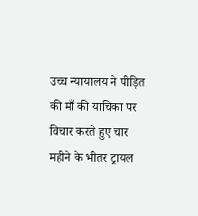उच्च न्यायालय ने पीड़ित की माँ की याचिका पर विचार करते हुए चार महीने के भीतर ट्रायल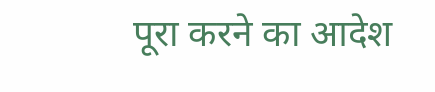पूरा करने का आदेश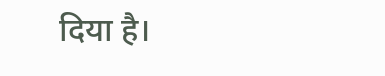दिया है।